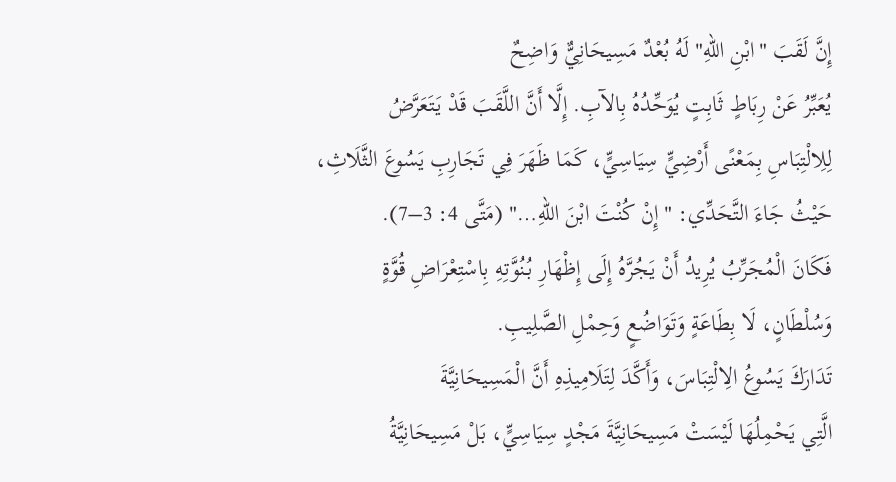إِنَّ لَقَبَ "ابْنِ اللهِ" لَهُ بُعْدٌ مَسِيحَانِيٌّ وَاضِحٌ
يُعَبِّرُ عَنْ رِبَاطٍ ثَابِتٍ يُوَحِّدُهُ بِالآبِ. إِلَّا أَنَّ اللَّقَبَ قَدْ يَتَعَرَّضُ
لِلِالْتِبَاسِ بِمَعْنًى أَرْضِيٍّ سِيَاسِيٍّ، كَمَا ظَهَرَ فِي تَجَارِبِ يَسُوعَ الثَّلَاثِ،
حَيْثُ جَاءَ التَّحَدِّي: "إِنْ كُنْتَ ابْنَ اللهِ…" (مَتَّى 4: 3–7).
فَكَانَ الْمُجَرِّبُ يُرِيدُ أَنْ يَجُرَّهُ إِلَى إِظْهَارِ بُنُوَّتِهِ بِاسْتِعْرَاضِ قُوَّةٍ
وَسُلْطَانٍ، لَا بِطَاعَةٍ وَتَوَاضُعٍ وَحِمْلِ الصَّلِيبِ.
تَدَارَكَ يَسُوعُ الِالْتِبَاسَ، وَأَكَّدَ لِتَلَامِيذِهِ أَنَّ الْمَسِيحَانِيَّةَ
الَّتِي يَحْمِلُهَا لَيْسَتْ مَسِيحَانِيَّةَ مَجْدٍ سِيَاسِيٍّ، بَلْ مَسِيحَانِيَّةُ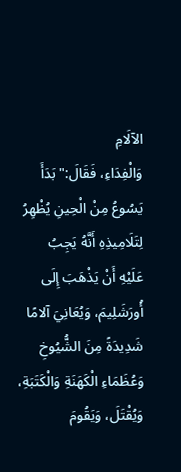الآلَامِ
وَالْفِدَاءِ، فَقَالَ:"بَدَأَ يَسُوعُ مِنْ الْحِينِ يُظْهِرُ لِتَلَامِيذِهِ أَنَّهُ يَجِبُ
عَلَيْهِ أَنْ يَذْهَبَ إِلَى أُورَشَلِيمَ، وَيُعَانِيَ آلامًا شَدِيدَةً مِنَ الشُّيُوخِ وَعُظَمَاءِ الْكَهَنَةِ وَالْكَتَبَةِ، وَيُقْتَلَ، وَيَقُومَ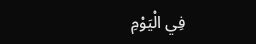فِي الْيَوْمِ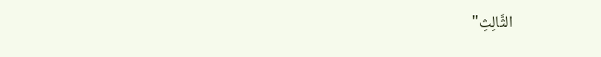الثَّالِثِ"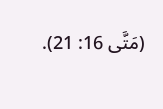(مَتَّى 16: 21).